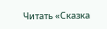Читать «Сказка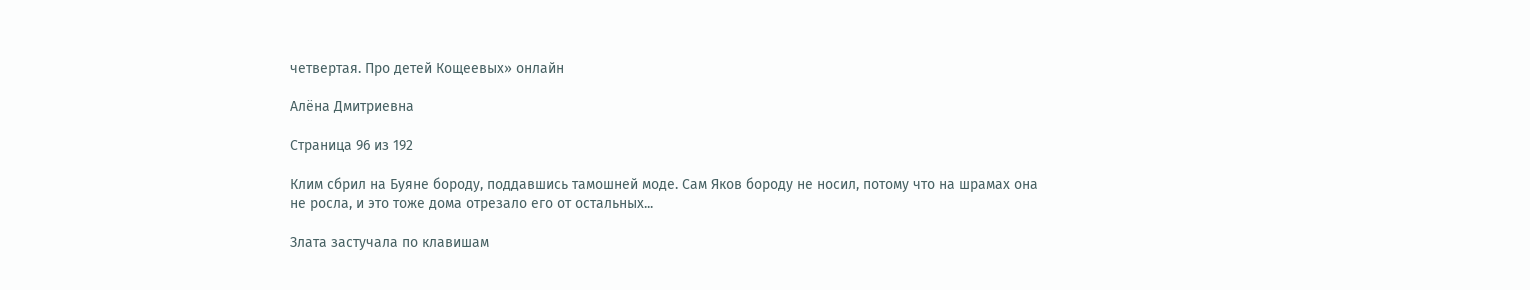четвертая. Про детей Кощеевых» онлайн

Алёна Дмитриевна

Страница 96 из 192

Клим сбрил на Буяне бороду, поддавшись тамошней моде. Сам Яков бороду не носил, потому что на шрамах она не росла, и это тоже дома отрезало его от остальных...

Злата застучала по клавишам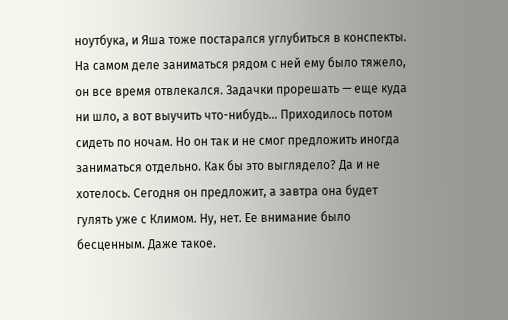ноутбука, и Яша тоже постарался углубиться в конспекты. На самом деле заниматься рядом с ней ему было тяжело, он все время отвлекался. Задачки прорешать — еще куда ни шло, а вот выучить что-нибудь… Приходилось потом сидеть по ночам. Но он так и не смог предложить иногда заниматься отдельно. Как бы это выглядело? Да и не хотелось. Сегодня он предложит, а завтра она будет гулять уже с Климом. Ну, нет. Ее внимание было бесценным. Даже такое.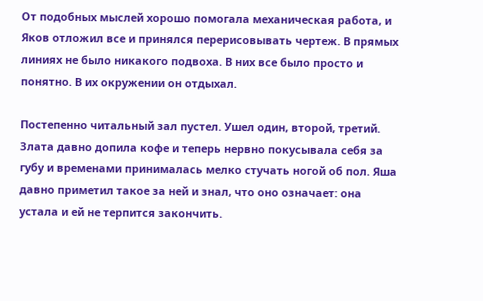От подобных мыслей хорошо помогала механическая работа, и Яков отложил все и принялся перерисовывать чертеж. В прямых линиях не было никакого подвоха. В них все было просто и понятно. В их окружении он отдыхал.

Постепенно читальный зал пустел. Ушел один, второй, третий. Злата давно допила кофе и теперь нервно покусывала себя за губу и временами принималась мелко стучать ногой об пол. Яша давно приметил такое за ней и знал, что оно означает: она устала и ей не терпится закончить.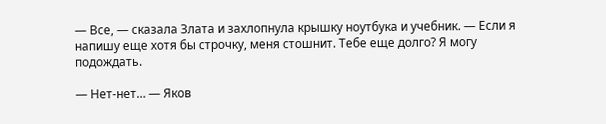— Все, — сказала Злата и захлопнула крышку ноутбука и учебник. — Если я напишу еще хотя бы строчку, меня стошнит. Тебе еще долго? Я могу подождать.

— Нет-нет… — Яков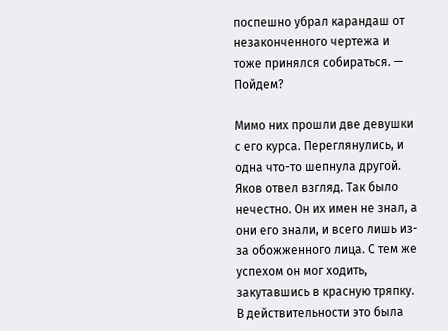поспешно убрал карандаш от незаконченного чертежа и тоже принялся собираться. — Пойдем?

Мимо них прошли две девушки с его курса. Переглянулись, и одна что-то шепнула другой. Яков отвел взгляд. Так было нечестно. Он их имен не знал, а они его знали, и всего лишь из-за обожженного лица. С тем же успехом он мог ходить, закутавшись в красную тряпку. В действительности это была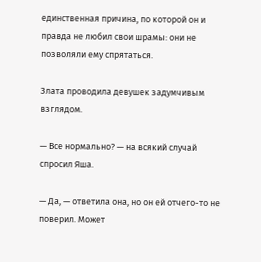единственная причина, по которой он и правда не любил свои шрамы: они не позволяли ему спрятаться.

Злата проводила девушек задумчивым взглядом.

— Все нормально? — на всякий случай спросил Яша.

— Да, — ответила она, но он ей отчего-то не поверил. Может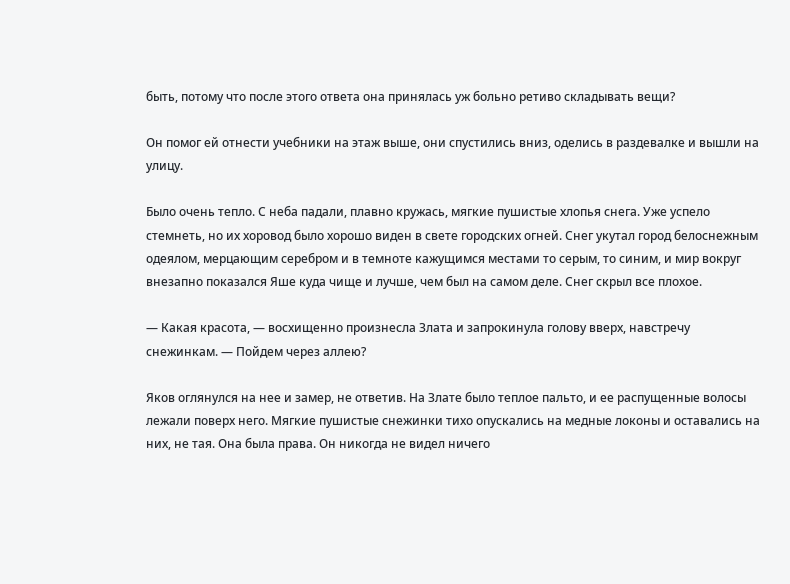быть, потому что после этого ответа она принялась уж больно ретиво складывать вещи?

Он помог ей отнести учебники на этаж выше, они спустились вниз, оделись в раздевалке и вышли на улицу.

Было очень тепло. С неба падали, плавно кружась, мягкие пушистые хлопья снега. Уже успело стемнеть, но их хоровод было хорошо виден в свете городских огней. Снег укутал город белоснежным одеялом, мерцающим серебром и в темноте кажущимся местами то серым, то синим, и мир вокруг внезапно показался Яше куда чище и лучше, чем был на самом деле. Снег скрыл все плохое.

— Какая красота, — восхищенно произнесла Злата и запрокинула голову вверх, навстречу снежинкам. — Пойдем через аллею?

Яков оглянулся на нее и замер, не ответив. На Злате было теплое пальто, и ее распущенные волосы лежали поверх него. Мягкие пушистые снежинки тихо опускались на медные локоны и оставались на них, не тая. Она была права. Он никогда не видел ничего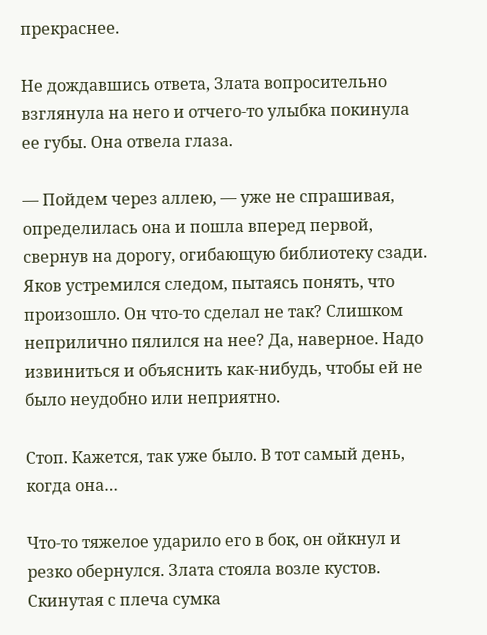прекраснее.

Не дождавшись ответа, Злата вопросительно взглянула на него и отчего-то улыбка покинула ее губы. Она отвела глаза.

— Пойдем через аллею, — уже не спрашивая, определилась она и пошла вперед первой, свернув на дорогу, огибающую библиотеку сзади. Яков устремился следом, пытаясь понять, что произошло. Он что-то сделал не так? Слишком неприлично пялился на нее? Да, наверное. Надо извиниться и объяснить как-нибудь, чтобы ей не было неудобно или неприятно.

Стоп. Кажется, так уже было. В тот самый день, когда она…

Что-то тяжелое ударило его в бок, он ойкнул и резко обернулся. Злата стояла возле кустов. Скинутая с плеча сумка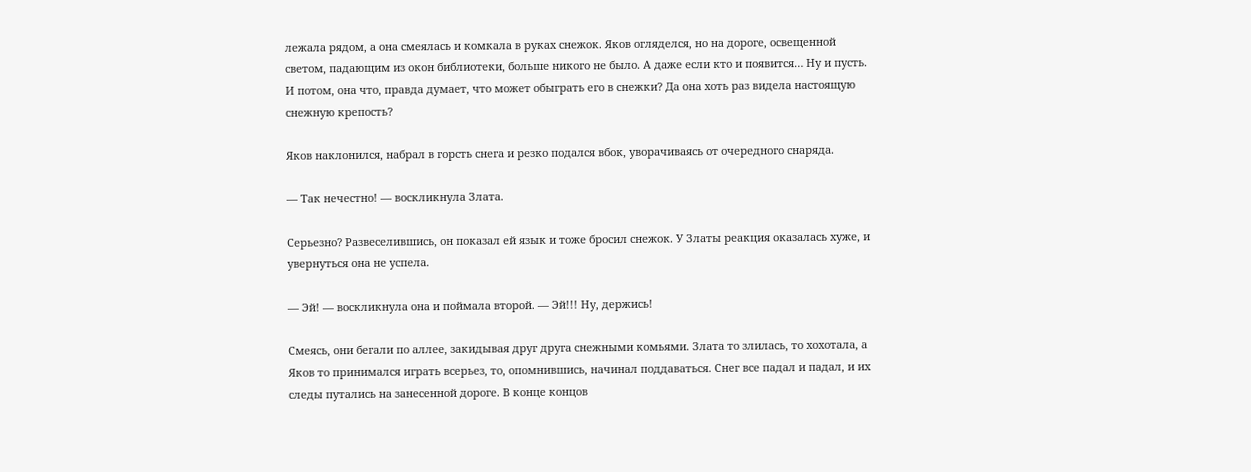лежала рядом, а она смеялась и комкала в руках снежок. Яков огляделся, но на дороге, освещенной светом, падающим из окон библиотеки, больше никого не было. А даже если кто и появится… Ну и пусть. И потом, она что, правда думает, что может обыграть его в снежки? Да она хоть раз видела настоящую снежную крепость?

Яков наклонился, набрал в горсть снега и резко подался вбок, уворачиваясь от очередного снаряда.

— Так нечестно! — воскликнула Злата.

Серьезно? Развеселившись, он показал ей язык и тоже бросил снежок. У Златы реакция оказалась хуже, и увернуться она не успела.

— Эй! — воскликнула она и поймала второй. — Эй!!! Ну, держись!

Смеясь, они бегали по аллее, закидывая друг друга снежными комьями. Злата то злилась, то хохотала, а Яков то принимался играть всерьез, то, опомнившись, начинал поддаваться. Снег все падал и падал, и их следы путались на занесенной дороге. В конце концов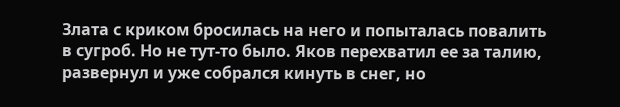Злата с криком бросилась на него и попыталась повалить в сугроб. Но не тут-то было. Яков перехватил ее за талию, развернул и уже собрался кинуть в снег, но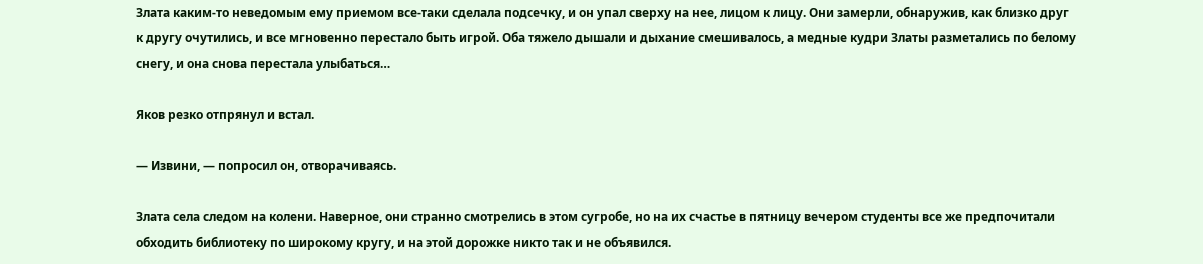Злата каким-то неведомым ему приемом все-таки сделала подсечку, и он упал сверху на нее, лицом к лицу. Они замерли, обнаружив, как близко друг к другу очутились, и все мгновенно перестало быть игрой. Оба тяжело дышали и дыхание смешивалось, а медные кудри Златы разметались по белому снегу, и она снова перестала улыбаться…

Яков резко отпрянул и встал.

— Извини, — попросил он, отворачиваясь.

Злата села следом на колени. Наверное, они странно смотрелись в этом сугробе, но на их счастье в пятницу вечером студенты все же предпочитали обходить библиотеку по широкому кругу, и на этой дорожке никто так и не объявился.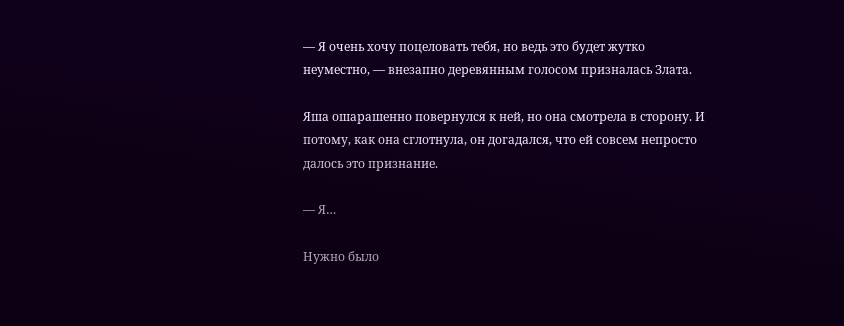— Я очень хочу поцеловать тебя, но ведь это будет жутко неуместно, — внезапно деревянным голосом призналась Злата.

Яша ошарашенно повернулся к ней, но она смотрела в сторону. И потому, как она сглотнула, он догадался, что ей совсем непросто далось это признание.

— Я…

Нужно было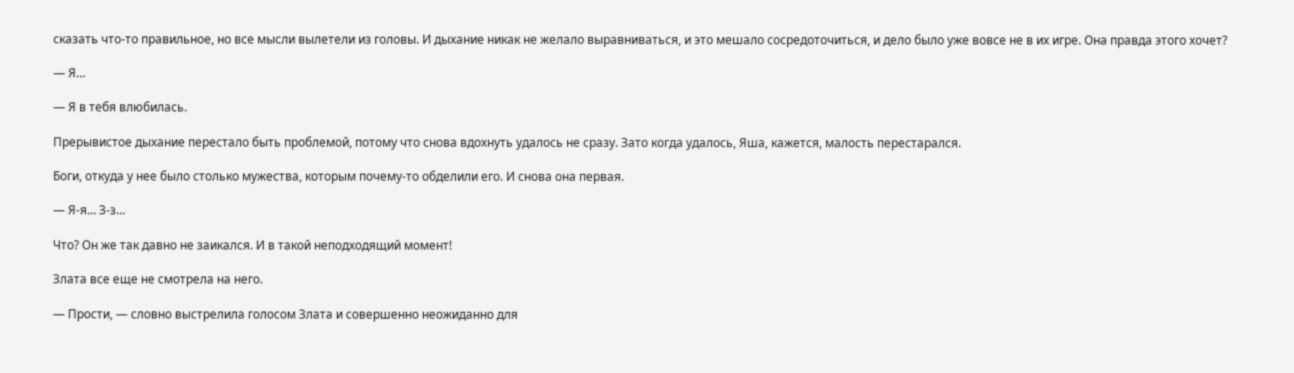сказать что-то правильное, но все мысли вылетели из головы. И дыхание никак не желало выравниваться, и это мешало сосредоточиться, и дело было уже вовсе не в их игре. Она правда этого хочет?

— Я…

— Я в тебя влюбилась.

Прерывистое дыхание перестало быть проблемой, потому что снова вдохнуть удалось не сразу. Зато когда удалось, Яша, кажется, малость перестарался.

Боги, откуда у нее было столько мужества, которым почему-то обделили его. И снова она первая.

— Я-я… З-з…

Что? Он же так давно не заикался. И в такой неподходящий момент!

Злата все еще не смотрела на него.

— Прости, — словно выстрелила голосом Злата и совершенно неожиданно для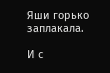Яши горько заплакала.

И с